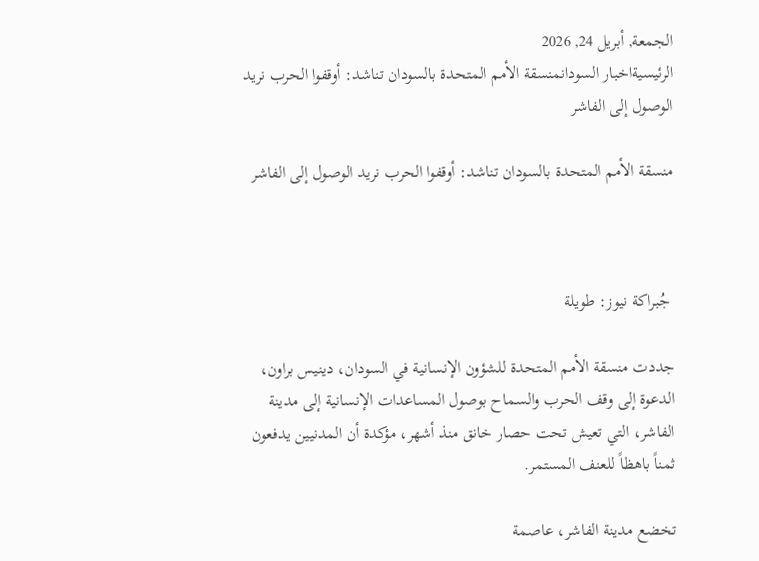الجمعة, أبريل 24, 2026
الرئيسيةاخبار السودانمنسقة الأمم المتحدة بالسودان تناشد: أوقفوا الحرب نريد الوصول إلى الفاشر

منسقة الأمم المتحدة بالسودان تناشد: أوقفوا الحرب نريد الوصول إلى الفاشر



 جُبراكة نيوز: طويلة

جددت منسقة الأمم المتحدة للشؤون الإنسانية في السودان، دينيس براون، الدعوة إلى وقف الحرب والسماح بوصول المساعدات الإنسانية إلى مدينة الفاشر، التي تعيش تحت حصار خانق منذ أشهر، مؤكدة أن المدنيين يدفعون ثمناً باهظاً للعنف المستمر.

تخضع مدينة الفاشر، عاصمة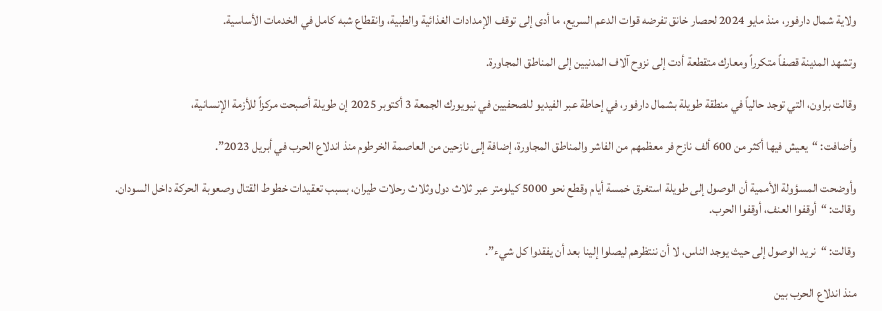ولاية شمال دارفور، منذ مايو 2024 لحصار خانق تفرضه قوات الدعم السريع، ما أدى إلى توقف الإمدادات الغذائية والطبية، وانقطاع شبه كامل في الخدمات الأساسية.

وتشهد المدينة قصفاً متكرراً ومعارك متقطعة أدت إلى نزوح آلاف المدنيين إلى المناطق المجاورة.

وقالت براون، التي توجد حالياً في منطقة طويلة بشمال دارفور، في إحاطة عبر الفيديو للصحفيين في نيويورك الجمعة 3 أكتوبر 2025 إن طويلة أصبحت مركزاً للأزمة الإنسانية،

وأضافت: “يعيش فيها أكثر من 600 ألف نازح فر معظمهم من الفاشر والمناطق المجاورة، إضافة إلى نازحين من العاصمة الخرطوم منذ اندلاع الحرب في أبريل 2023”.

وأوضحت المسؤولة الأممية أن الوصول إلى طويلة استغرق خمسة أيام وقطع نحو 5000 كيلومتر عبر ثلاث دول وثلاث رحلات طيران، بسبب تعقيدات خطوط القتال وصعوبة الحركة داخل السودان. وقالت: “أوقفوا العنف، أوقفوا الحرب.

وقالت: “نريد الوصول إلى حيث يوجد الناس، لا أن ننتظرهم ليصلوا إلينا بعد أن يفقدوا كل شيء”.

منذ اندلاع الحرب بين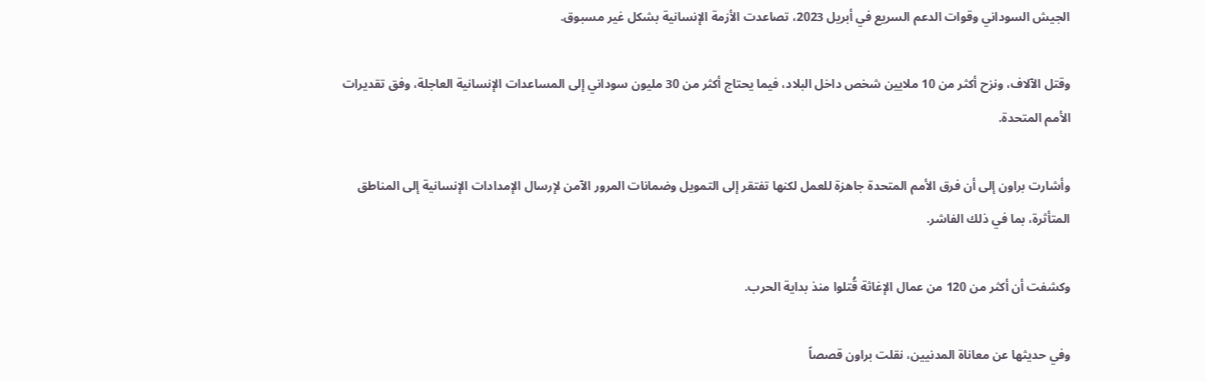الجيش السوداني وقوات الدعم السريع في أبريل 2023، تصاعدت الأزمة الإنسانية بشكل غير مسبوق.

وقتل الآلاف، ونزح أكثر من 10 ملايين شخص داخل البلاد، فيما يحتاج أكثر من 30 مليون سوداني إلى المساعدات الإنسانية العاجلة، وفق تقديرات الأمم المتحدة.

وأشارت براون إلى أن فرق الأمم المتحدة جاهزة للعمل لكنها تفتقر إلى التمويل وضمانات المرور الآمن لإرسال الإمدادات الإنسانية إلى المناطق المتأثرة، بما في ذلك الفاشر.

وكشفت أن أكثر من 120 من عمال الإغاثة قُتلوا منذ بداية الحرب.

وفي حديثها عن معاناة المدنيين، نقلت براون قصصاً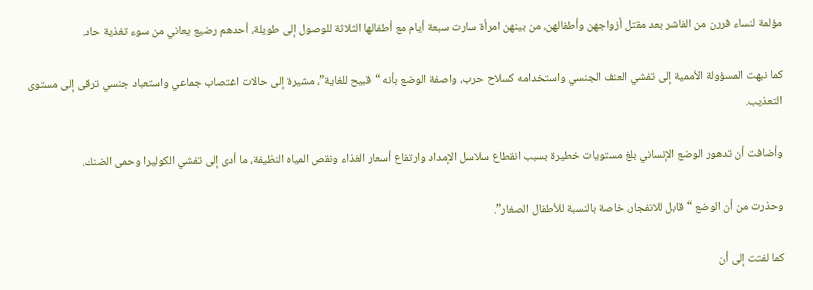مؤلمة لنساء فررن من الفاشر بعد مقتل أزواجهن وأطفالهن، من بينهن امرأة سارت سبعة أيام مع أطفالها الثلاثة للوصول إلى طويلة، أحدهم رضيع يعاني من سوء تغذية حاد.

كما نبهت المسؤولة الأممية إلى تفشي العنف الجنسي واستخدامه كسلاح حرب، واصفة الوضع بأنه “قبيح للغاية”، مشيرة إلى حالات اغتصاب جماعي واستعباد جنسي ترقى إلى مستوى التعذيب.

وأضافت أن تدهور الوضع الإنساني بلغ مستويات خطيرة بسبب انقطاع سلاسل الإمداد وارتفاع أسعار الغذاء ونقص المياه النظيفة، ما أدى إلى تفشي الكوليرا وحمى الضنك.

وحذرت من أن الوضع “قابل للانفجار، خاصة بالنسبة للأطفال الصغار”.

كما لفتت إلى أن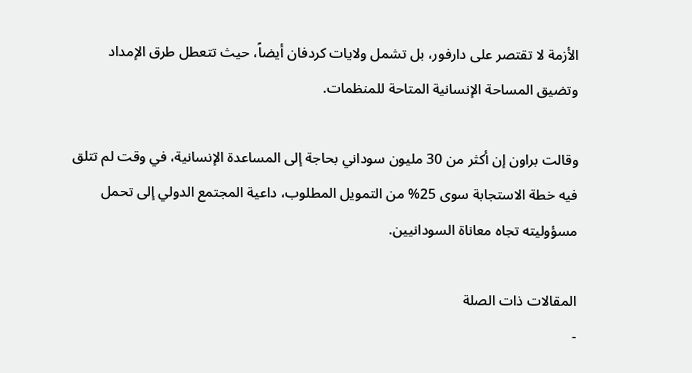الأزمة لا تقتصر على دارفور، بل تشمل ولايات كردفان أيضاً، حيث تتعطل طرق الإمداد وتضيق المساحة الإنسانية المتاحة للمنظمات.

وقالت براون إن أكثر من 30 مليون سوداني بحاجة إلى المساعدة الإنسانية، في وقت لم تتلق فيه خطة الاستجابة سوى 25% من التمويل المطلوب، داعية المجتمع الدولي إلى تحمل مسؤوليته تجاه معاناة السودانيين.

المقالات ذات الصلة
-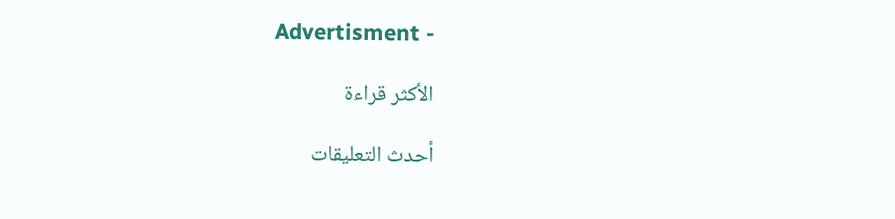Advertisment -

الأكثر قراءة

أحدث التعليقات